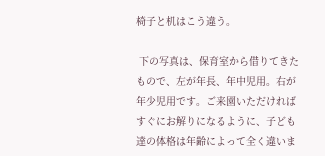椅子と机はこう違う。

 下の写真は、保育室から借りてきたもので、左が年長、年中児用。右が年少児用です。ご来園いただければすぐにお解りになるように、子ども達の体格は年齢によって全く違いま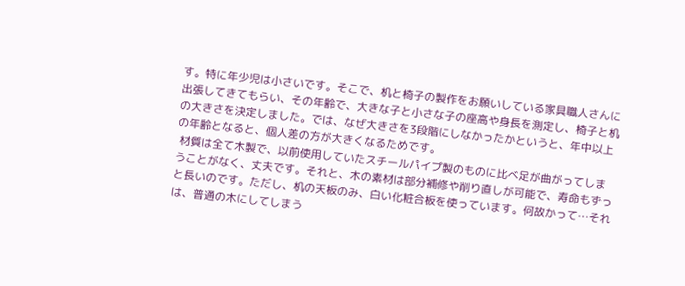す。特に年少児は小さいです。そこで、机と椅子の製作をお願いしている家具職人さんに出張してきてもらい、その年齢で、大きな子と小さな子の座高や身長を測定し、椅子と机の大きさを決定しました。では、なぜ大きさを3段階にしなかったかというと、年中以上の年齢となると、個人差の方が大きくなるためです。
 材質は全て木製で、以前使用していたスチールパイプ製のものに比べ足が曲がってしまうことがなく、丈夫です。それと、木の素材は部分補修や削り直しが可能で、寿命もずっと長いのです。ただし、机の天板のみ、白い化粧合板を使っています。何故かって…それは、普通の木にしてしまう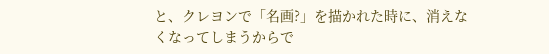と、クレヨンで「名画?」を描かれた時に、消えなくなってしまうからで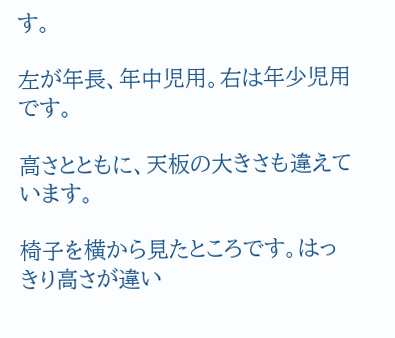す。

左が年長、年中児用。右は年少児用です。

高さとともに、天板の大きさも違えています。

椅子を横から見たところです。はっきり高さが違い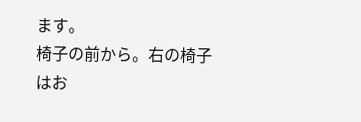ます。
椅子の前から。右の椅子はお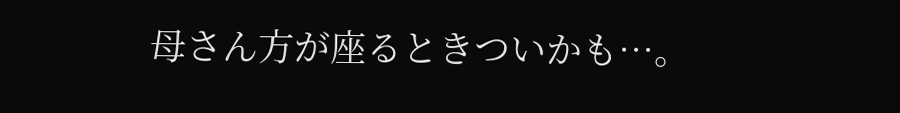母さん方が座るときついかも…。